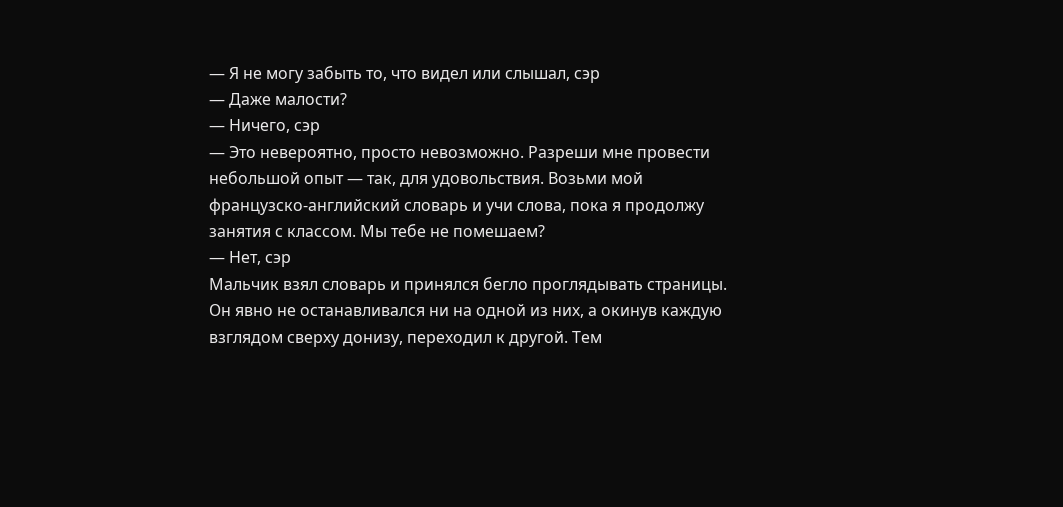— Я не могу забыть то, что видел или слышал, сэр
— Даже малости?
— Ничего, сэр
— Это невероятно, просто невозможно. Разреши мне провести небольшой опыт — так, для удовольствия. Возьми мой французско-английский словарь и учи слова, пока я продолжу занятия с классом. Мы тебе не помешаем?
— Нет, сэр
Мальчик взял словарь и принялся бегло проглядывать страницы. Он явно не останавливался ни на одной из них, а окинув каждую взглядом сверху донизу, переходил к другой. Тем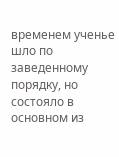временем ученье шло по заведенному порядку, но состояло в основном из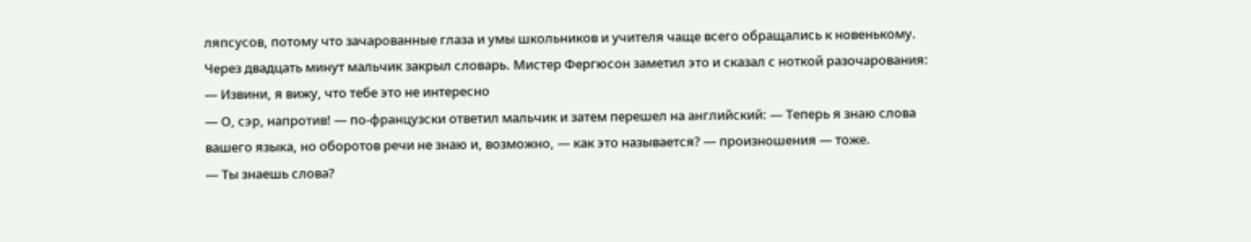ляпсусов, потому что зачарованные глаза и умы школьников и учителя чаще всего обращались к новенькому. Через двадцать минут мальчик закрыл словарь. Мистер Фергюсон заметил это и сказал с ноткой разочарования:
— Извини, я вижу, что тебе это не интересно
— О, сэр, напротив! — по-французски ответил мальчик и затем перешел на английский: — Теперь я знаю слова вашего языка, но оборотов речи не знаю и, возможно, — как это называется? — произношения — тоже.
— Ты знаешь слова?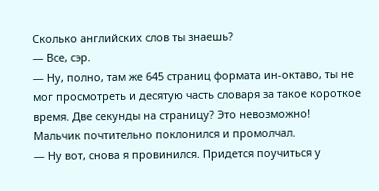Сколько английских слов ты знаешь?
— Все, сэр.
— Ну, полно, там же 645 страниц формата ин-октаво, ты не мог просмотреть и десятую часть словаря за такое короткое время. Две секунды на страницу? Это невозможно!
Мальчик почтительно поклонился и промолчал.
— Ну вот, снова я провинился. Придется поучиться у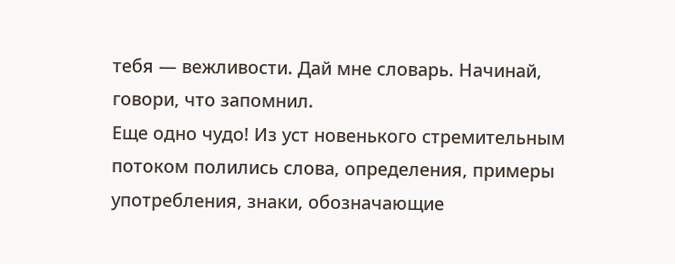тебя — вежливости. Дай мне словарь. Начинай, говори, что запомнил.
Еще одно чудо! Из уст новенького стремительным потоком полились слова, определения, примеры употребления, знаки, обозначающие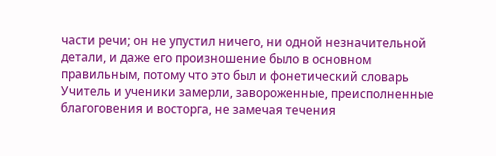части речи; он не упустил ничего, ни одной незначительной детали, и даже его произношение было в основном правильным, потому что это был и фонетический словарь Учитель и ученики замерли, завороженные, преисполненные благоговения и восторга, не замечая течения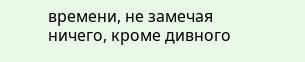времени, не замечая ничего, кроме дивного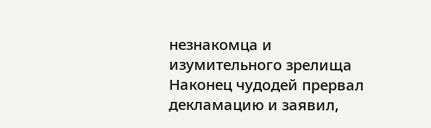незнакомца и изумительного зрелища Наконец чудодей прервал декламацию и заявил,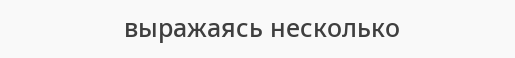выражаясь несколько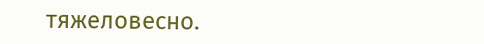тяжеловесно.